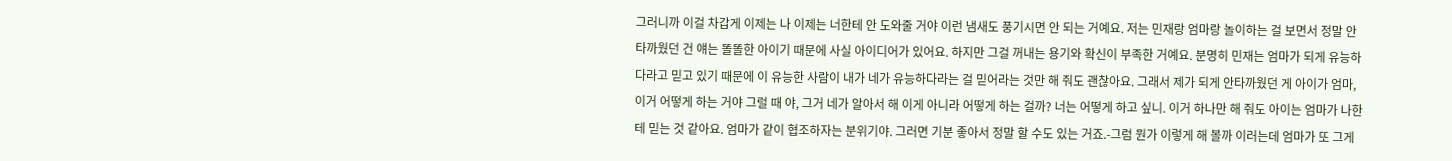그러니까 이걸 차갑게 이제는 나 이제는 너한테 안 도와줄 거야 이런 냄새도 풍기시면 안 되는 거예요. 저는 민재랑 엄마랑 놀이하는 걸 보면서 정말 안타까웠던 건 얘는 똘똘한 아이기 때문에 사실 아이디어가 있어요. 하지만 그걸 꺼내는 용기와 확신이 부족한 거예요. 분명히 민재는 엄마가 되게 유능하다라고 믿고 있기 때문에 이 유능한 사람이 내가 네가 유능하다라는 걸 믿어라는 것만 해 줘도 괜찮아요. 그래서 제가 되게 안타까웠던 게 아이가 엄마, 이거 어떻게 하는 거야 그럴 때 야, 그거 네가 알아서 해 이게 아니라 어떻게 하는 걸까? 너는 어떻게 하고 싶니. 이거 하나만 해 줘도 아이는 엄마가 나한테 믿는 것 같아요. 엄마가 같이 협조하자는 분위기야. 그러면 기분 좋아서 정말 할 수도 있는 거죠.-그럼 뭔가 이렇게 해 볼까 이러는데 엄마가 또 그게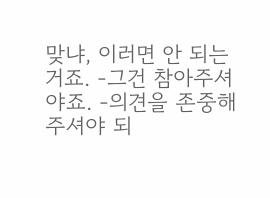맞냐, 이러면 안 되는 거죠. -그건 참아주셔야죠. -의견을 존중해 주셔야 되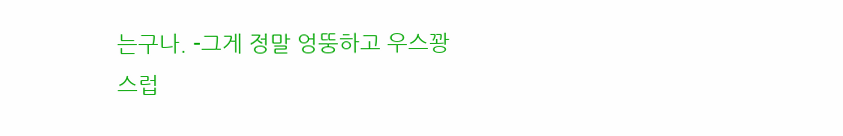는구나. -그게 정말 엉뚱하고 우스꽝스럽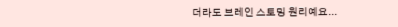더라도 브레인 스토밍 원리예요...